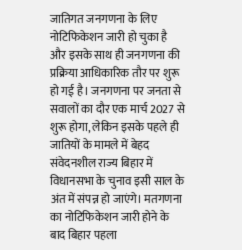जातिगत जनगणना के लिए नोटिफिकेशन जारी हो चुका है और इसके साथ ही जनगणना की प्रक्रिया आधिकारिक तौर पर शुरू हो गई है। जनगणना पर जनता से सवालों का दौर एक मार्च 2027 से शुरू होगा, लेकिन इसके पहले ही जातियों के मामले में बेहद संवेदनशील राज्य बिहार में विधानसभा के चुनाव इसी साल के अंत में संपन्न हो जाएंगे। मतगणना का नोटिफिकेशन जारी होने के बाद बिहार पहला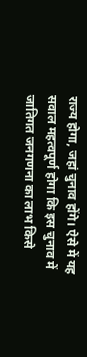राज्य होगा, जहां चुनाव होंगे। ऐसे में यह सवाल महत्वपूर्ण होगा कि इस चुनाव में जातिगत जनगणना का लाभ किसे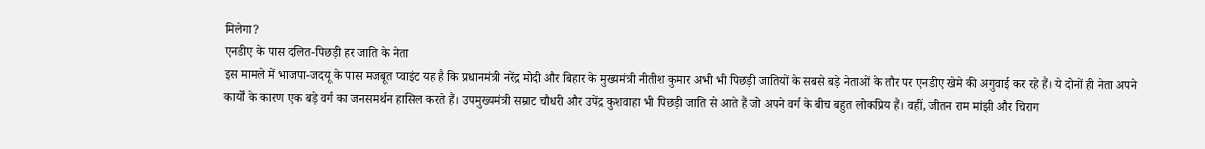मिलेगा?
एनडीए के पास दलित-पिछड़ी हर जाति के नेता
इस मामले में भाजपा-जदयू के पास मजबूत प्वाइंट यह है कि प्रधानमंत्री नरेंद्र मोदी और बिहार के मुख्यमंत्री नीतीश कुमार अभी भी पिछड़ी जातियों के सबसे बड़े नेताओं के तौर पर एनडीए खेमे की अगुवाई कर रहे हैं। ये दोनों ही नेता अपने कार्यों के कारण एक बड़े वर्ग का जनसमर्थन हासिल करते हैं। उपमुख्यमंत्री सम्राट चौधरी और उपेंद्र कुशवाहा भी पिछड़ी जाति से आते हैं जो अपने वर्ग के बीच बहुत लोकप्रिय हैं। वहीं, जीतन राम मांझी और चिराग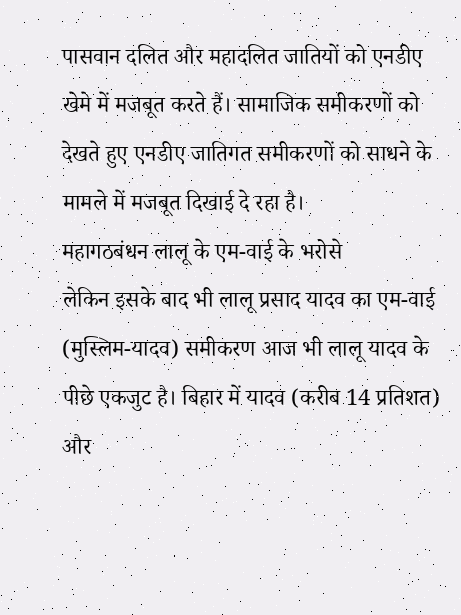पासवान दलित और महादलित जातियों को एनडीए खेमे में मजबूत करते हैं। सामाजिक समीकरणों को देखते हुए एनडीए जातिगत समीकरणों को साधने के मामले में मजबूत दिखाई दे रहा है।
महागठबंधन लालू के एम-वाई के भरोसे
लेकिन इसके बाद भी लालू प्रसाद यादव का एम-वाई (मुस्लिम-यादव) समीकरण आज भी लालू यादव के पीछे एकजुट है। बिहार में यादव (करीब 14 प्रतिशत) और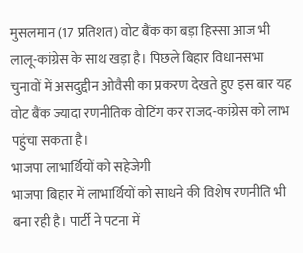मुसलमान (17 प्रतिशत) वोट बैंक का बड़ा हिस्सा आज भी लालू-कांग्रेस के साथ खड़ा है। पिछले बिहार विधानसभा चुनावों में असदुद्दीन ओवैसी का प्रकरण देखते हुए इस बार यह वोट बैंक ज्यादा रणनीतिक वोटिंग कर राजद-कांग्रेस को लाभ पहुंचा सकता है।
भाजपा लाभार्थियों को सहेजेगी
भाजपा बिहार में लाभार्थियों को साधने की विशेष रणनीति भी बना रही है। पार्टी ने पटना में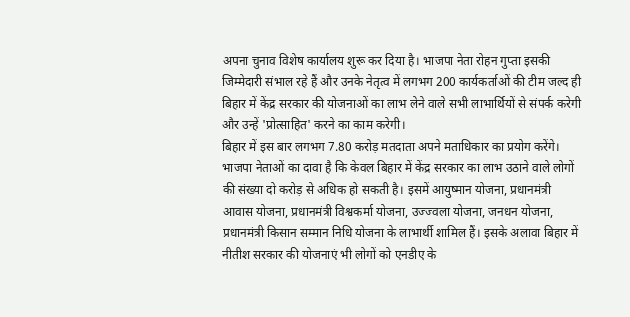अपना चुनाव विशेष कार्यालय शुरू कर दिया है। भाजपा नेता रोहन गुप्ता इसकी जिम्मेदारी संभाल रहे हैं और उनके नेतृत्व में लगभग 200 कार्यकर्ताओं की टीम जल्द ही बिहार में केंद्र सरकार की योजनाओं का लाभ लेने वाले सभी लाभार्थियों से संपर्क करेगी और उन्हें 'प्रोत्साहित' करने का काम करेगी।
बिहार में इस बार लगभग 7.80 करोड़ मतदाता अपने मताधिकार का प्रयोग करेंगे। भाजपा नेताओं का दावा है कि केवल बिहार में केंद्र सरकार का लाभ उठाने वाले लोगों की संख्या दो करोड़ से अधिक हो सकती है। इसमें आयुष्मान योजना, प्रधानमंत्री आवास योजना, प्रधानमंत्री विश्वकर्मा योजना, उज्ज्वला योजना, जनधन योजना, प्रधानमंत्री किसान सम्मान निधि योजना के लाभार्थी शामिल हैं। इसके अलावा बिहार में नीतीश सरकार की योजनाएं भी लोगों को एनडीए के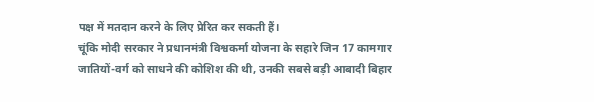पक्ष में मतदान करने के लिए प्रेरित कर सकती हैं।
चूंकि मोदी सरकार ने प्रधानमंत्री विश्वकर्मा योजना के सहारे जिन 17 कामगार जातियों-वर्ग को साधने की कोशिश की थी, उनकी सबसे बड़ी आबादी बिहार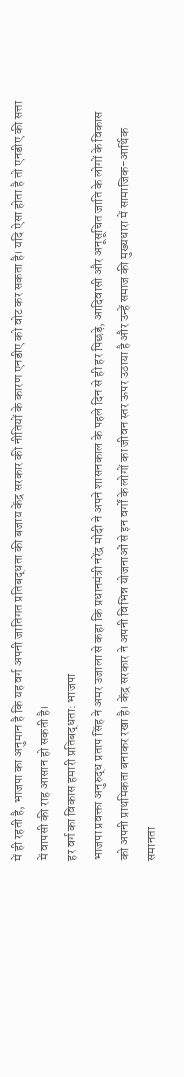में ही रहती है, भाजपा का अनुमान है कि यह वर्ग अपनी जातिगत प्रतिबद्धता की बजाय केंद्र सरकार की नीतियों के कारण एनडीए को वोट कर सकता है। यदि ऐसा होता है तो एनडीए की सत्ता में वापसी की राह आसान हो सकती है।
हर वर्ग का विकास हमारी प्रतिबद्धता: भाजपा
भाजपा प्रवक्ता अनुरुद्ध प्रताप सिंह ने अमर उजाला से कहा कि प्रधानमंत्री नरेंद्र मोदी ने अपने शासनकाल के पहले दिन से ही हर पिछड़े, आदिवासी और अनूसूचित जाति के लोगों के विकास को अपनी प्राथमिकता बनाकर रखा है। केंद्र सरकार ने अपनी विभिन्न योजनाओं से इन वर्गों के लोगों का जीवन स्तर ऊपर उठाया है और उन्हें समाज की मुख्यधारा में सामाजिक-आर्थिक समानता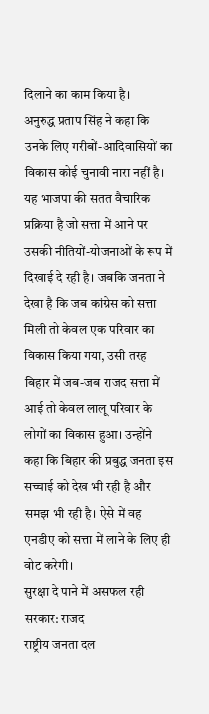दिलाने का काम किया है।
अनुरुद्ध प्रताप सिंह ने कहा कि उनके लिए गरीबों-आदिवासियों का विकास कोई चुनावी नारा नहीं है। यह भाजपा की सतत वैचारिक प्रक्रिया है जो सत्ता में आने पर उसकी नीतियों-योजनाओं के रूप में दिखाई दे रही है। जबकि जनता ने देखा है कि जब कांग्रेस को सत्ता मिली तो केवल एक परिवार का विकास किया गया, उसी तरह बिहार में जब-जब राजद सत्ता में आई तो केवल लालू परिवार के लोगों का विकास हुआ। उन्होंने कहा कि बिहार की प्रबुद्ध जनता इस सच्चाई को देख भी रही है और समझ भी रही है। ऐसे में वह एनडीए को सत्ता में लाने के लिए ही वोट करेगी।
सुरक्षा दे पाने में असफल रही सरकार: राजद
राष्ट्रीय जनता दल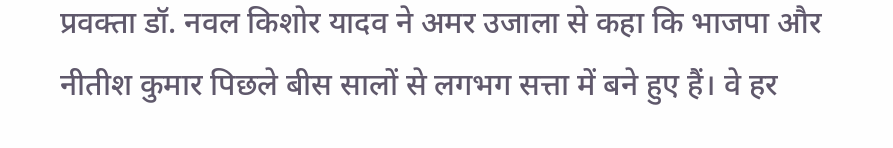प्रवक्ता डॉ. नवल किशोर यादव ने अमर उजाला से कहा कि भाजपा और नीतीश कुमार पिछले बीस सालों से लगभग सत्ता में बने हुए हैं। वे हर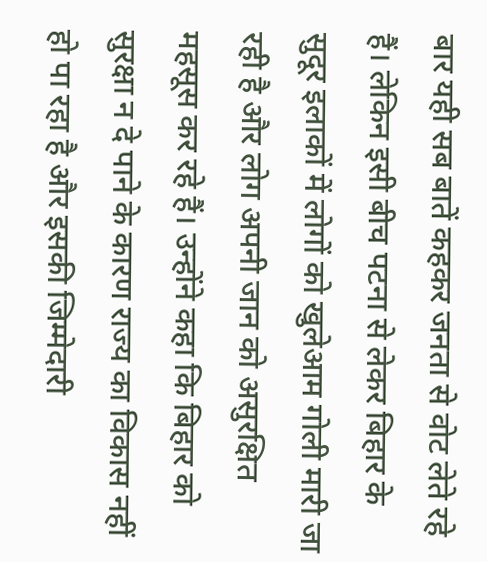बार यही सब बातें कहकर जनता से वोट लेते रहे हैं। लेकिन इसी बीच पटना से लेकर बिहार के सुदूर इलाकों में लोगों को खुलेआम गोली मारी जा रही है और लोग अपनी जान को असुरक्षित महसूस कर रहे हैं। उन्होंने कहा कि बिहार को सुरक्षा न दे पाने के कारण राज्य का विकास नहीं हो पा रहा है और इसकी जिम्मेदारी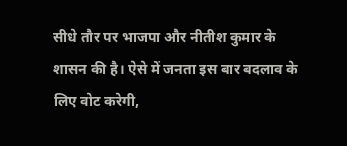सीधे तौर पर भाजपा और नीतीश कुमार के शासन की है। ऐसे में जनता इस बार बदलाव के लिए वोट करेगी,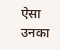ऐसा उनका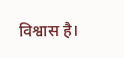विश्वास है।